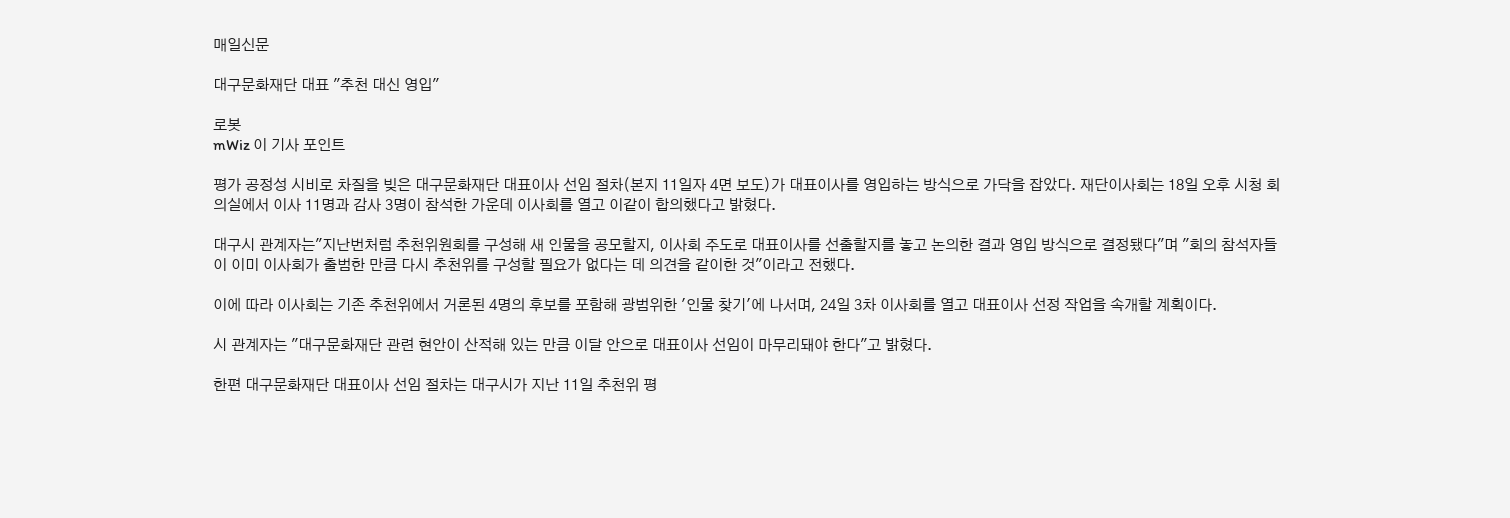매일신문

대구문화재단 대표 "추천 대신 영입"

로봇
mWiz 이 기사 포인트

평가 공정성 시비로 차질을 빚은 대구문화재단 대표이사 선임 절차(본지 11일자 4면 보도)가 대표이사를 영입하는 방식으로 가닥을 잡았다. 재단이사회는 18일 오후 시청 회의실에서 이사 11명과 감사 3명이 참석한 가운데 이사회를 열고 이같이 합의했다고 밝혔다.

대구시 관계자는"지난번처럼 추천위원회를 구성해 새 인물을 공모할지, 이사회 주도로 대표이사를 선출할지를 놓고 논의한 결과 영입 방식으로 결정됐다"며 "회의 참석자들이 이미 이사회가 출범한 만큼 다시 추천위를 구성할 필요가 없다는 데 의견을 같이한 것"이라고 전했다.

이에 따라 이사회는 기존 추천위에서 거론된 4명의 후보를 포함해 광범위한 '인물 찾기'에 나서며, 24일 3차 이사회를 열고 대표이사 선정 작업을 속개할 계획이다.

시 관계자는 "대구문화재단 관련 현안이 산적해 있는 만큼 이달 안으로 대표이사 선임이 마무리돼야 한다"고 밝혔다.

한편 대구문화재단 대표이사 선임 절차는 대구시가 지난 11일 추천위 평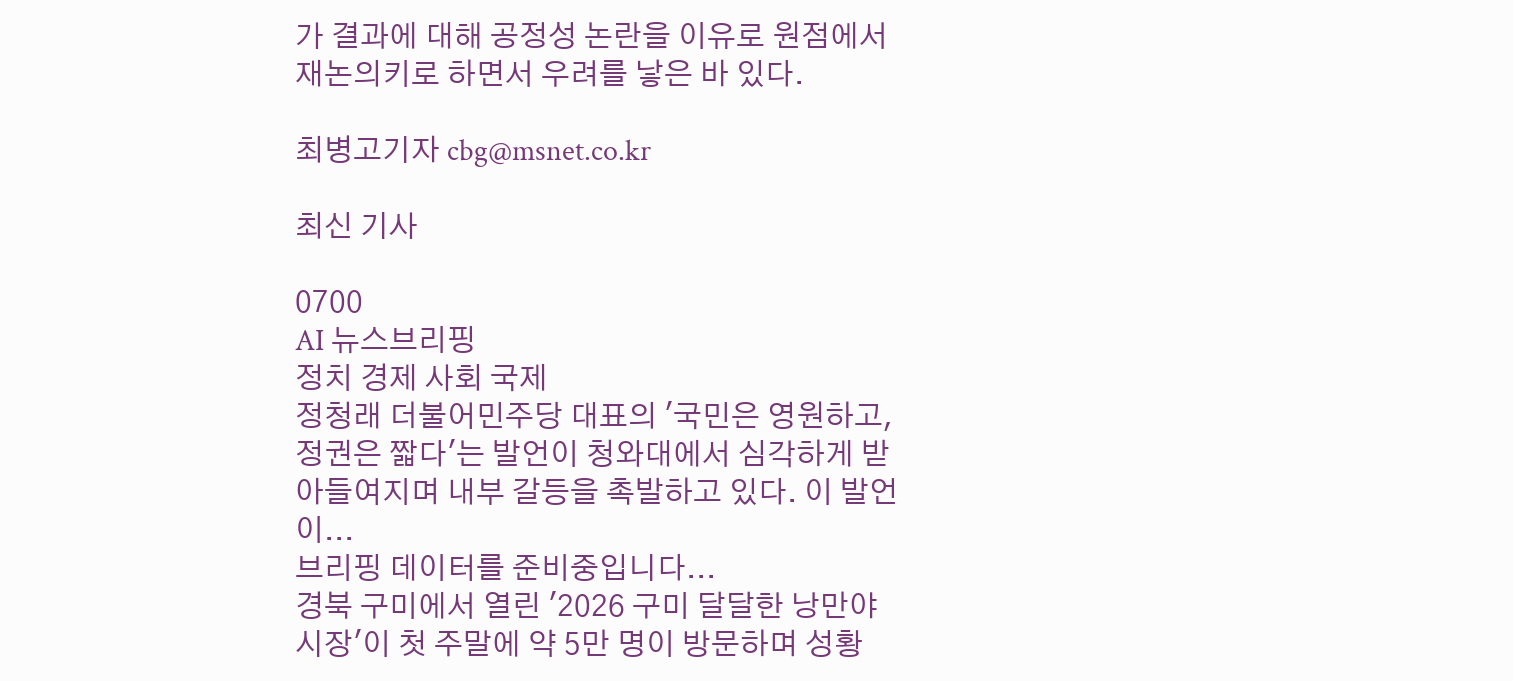가 결과에 대해 공정성 논란을 이유로 원점에서 재논의키로 하면서 우려를 낳은 바 있다.

최병고기자 cbg@msnet.co.kr

최신 기사

0700
AI 뉴스브리핑
정치 경제 사회 국제
정청래 더불어민주당 대표의 '국민은 영원하고, 정권은 짧다'는 발언이 청와대에서 심각하게 받아들여지며 내부 갈등을 촉발하고 있다. 이 발언이...
브리핑 데이터를 준비중입니다...
경북 구미에서 열린 '2026 구미 달달한 낭만야시장'이 첫 주말에 약 5만 명이 방문하며 성황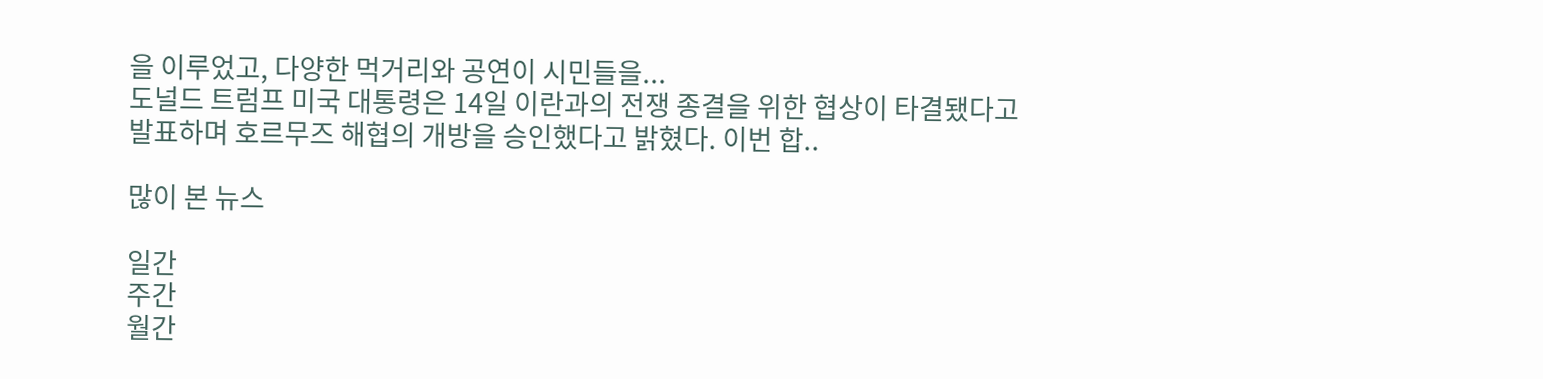을 이루었고, 다양한 먹거리와 공연이 시민들을...
도널드 트럼프 미국 대통령은 14일 이란과의 전쟁 종결을 위한 협상이 타결됐다고 발표하며 호르무즈 해협의 개방을 승인했다고 밝혔다. 이번 합..

많이 본 뉴스

일간
주간
월간